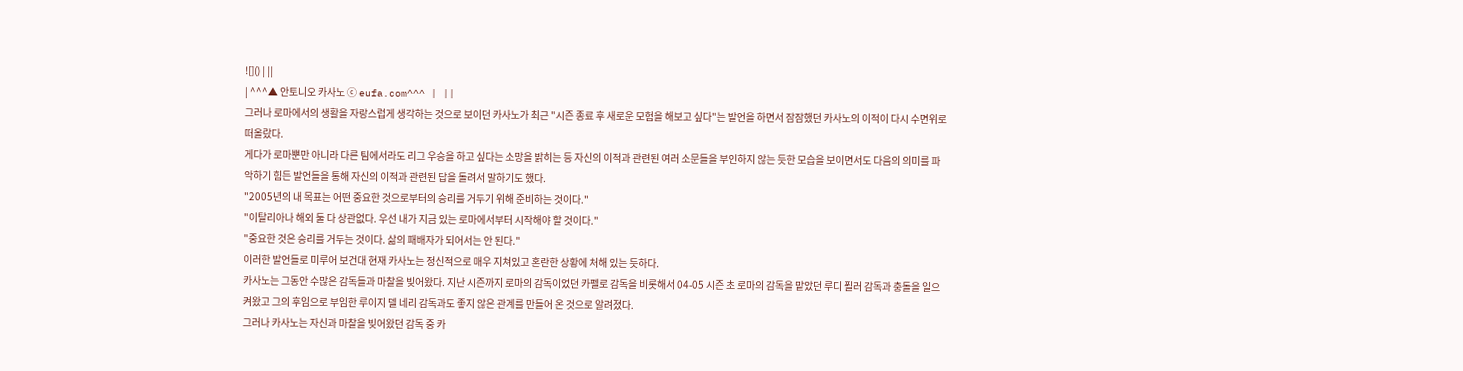![]() | ||
| ^^^▲ 안토니오 카사노 ⓒ eufa.com^^^ | ||
그러나 로마에서의 생활을 자랑스럽게 생각하는 것으로 보이던 카사노가 최근 "시즌 종료 후 새로운 모험을 해보고 싶다"는 발언을 하면서 잠잠했던 카사노의 이적이 다시 수면위로 떠올랐다.
게다가 로마뿐만 아니라 다른 팀에서라도 리그 우승을 하고 싶다는 소망을 밝히는 등 자신의 이적과 관련된 여러 소문들을 부인하지 않는 듯한 모습을 보이면서도 다음의 의미를 파악하기 힘든 발언들을 통해 자신의 이적과 관련된 답을 돌려서 말하기도 했다.
"2005년의 내 목표는 어떤 중요한 것으로부터의 승리를 거두기 위해 준비하는 것이다."
"이탈리아나 해외 둘 다 상관없다. 우선 내가 지금 있는 로마에서부터 시작해야 할 것이다."
"중요한 것은 승리를 거두는 것이다. 삶의 패배자가 되어서는 안 된다."
이러한 발언들로 미루어 보건대 현재 카사노는 정신적으로 매우 지쳐있고 혼란한 상황에 처해 있는 듯하다.
카사노는 그동안 수많은 감독들과 마찰을 빚어왔다. 지난 시즌까지 로마의 감독이었던 카펠로 감독을 비롯해서 04-05 시즌 초 로마의 감독을 맡았던 루디 푈러 감독과 충돌을 일으켜왔고 그의 후임으로 부임한 루이지 델 네리 감독과도 좋지 않은 관계를 만들어 온 것으로 알려졌다.
그러나 카사노는 자신과 마찰을 빚어왔던 감독 중 카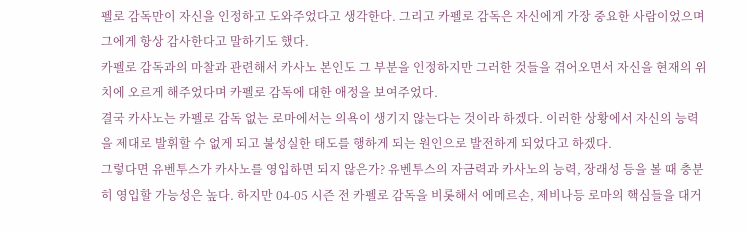펠로 감독만이 자신을 인정하고 도와주었다고 생각한다. 그리고 카펠로 감독은 자신에게 가장 중요한 사람이었으며 그에게 항상 감사한다고 말하기도 했다.
카펠로 감독과의 마찰과 관련해서 카사노 본인도 그 부분을 인정하지만 그러한 것들을 겪어오면서 자신을 현재의 위치에 오르게 해주었다며 카펠로 감독에 대한 애정을 보여주었다.
결국 카사노는 카펠로 감독 없는 로마에서는 의욕이 생기지 않는다는 것이라 하겠다. 이러한 상황에서 자신의 능력을 제대로 발휘할 수 없게 되고 불성실한 태도를 행하게 되는 원인으로 발전하게 되었다고 하겠다.
그렇다면 유벤투스가 카사노를 영입하면 되지 않은가? 유벤투스의 자금력과 카사노의 능력, 장래성 등을 볼 때 충분히 영입할 가능성은 높다. 하지만 04-05 시즌 전 카펠로 감독을 비롯해서 에메르손, 제비나등 로마의 핵심들을 대거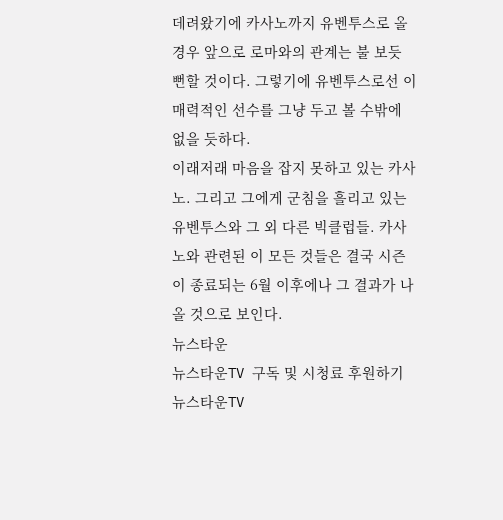데려왔기에 카사노까지 유벤투스로 올 경우 앞으로 로마와의 관계는 불 보듯 뻔할 것이다. 그렇기에 유벤투스로선 이 매력적인 선수를 그냥 두고 볼 수밖에 없을 듯하다.
이래저래 마음을 잡지 못하고 있는 카사노. 그리고 그에게 군침을 흘리고 있는 유벤투스와 그 외 다른 빅클럽들. 카사노와 관련된 이 모든 것들은 결국 시즌이 종료되는 6월 이후에나 그 결과가 나올 것으로 보인다.
뉴스타운
뉴스타운TV 구독 및 시청료 후원하기
뉴스타운TV